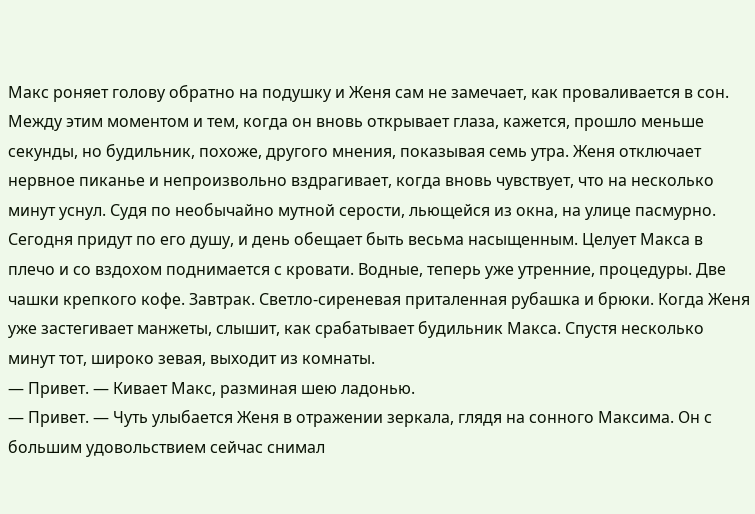Макс роняет голову обратно на подушку и Женя сам не замечает, как проваливается в сон. Между этим моментом и тем, когда он вновь открывает глаза, кажется, прошло меньше секунды, но будильник, похоже, другого мнения, показывая семь утра. Женя отключает нервное пиканье и непроизвольно вздрагивает, когда вновь чувствует, что на несколько минут уснул. Судя по необычайно мутной серости, льющейся из окна, на улице пасмурно. Сегодня придут по его душу, и день обещает быть весьма насыщенным. Целует Макса в плечо и со вздохом поднимается с кровати. Водные, теперь уже утренние, процедуры. Две чашки крепкого кофе. Завтрак. Светло-сиреневая приталенная рубашка и брюки. Когда Женя уже застегивает манжеты, слышит, как срабатывает будильник Макса. Спустя несколько минут тот, широко зевая, выходит из комнаты.
— Привет. — Кивает Макс, разминая шею ладонью.
— Привет. — Чуть улыбается Женя в отражении зеркала, глядя на сонного Максима. Он с большим удовольствием сейчас снимал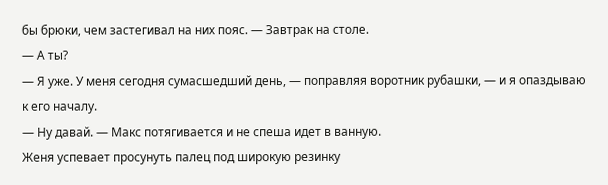бы брюки, чем застегивал на них пояс. — Завтрак на столе.
— А ты?
— Я уже. У меня сегодня сумасшедший день, — поправляя воротник рубашки, — и я опаздываю к его началу.
— Ну давай. — Макс потягивается и не спеша идет в ванную.
Женя успевает просунуть палец под широкую резинку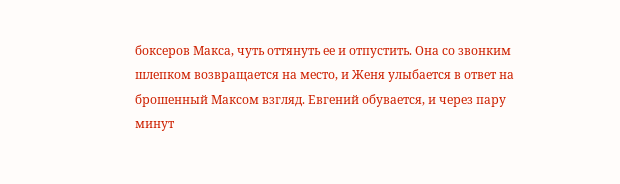боксеров Макса, чуть оттянуть ее и отпустить. Она со звонким шлепком возвращается на место, и Женя улыбается в ответ на брошенный Максом взгляд. Евгений обувается, и через пару минут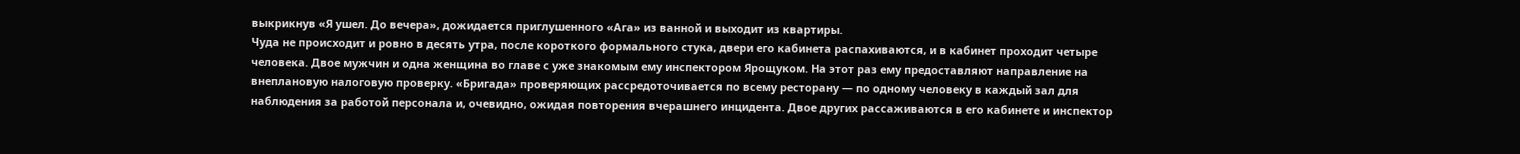выкрикнув «Я ушел. До вечера», дожидается приглушенного «Ага» из ванной и выходит из квартиры.
Чуда не происходит и ровно в десять утра, после короткого формального стука, двери его кабинета распахиваются, и в кабинет проходит четыре человека. Двое мужчин и одна женщина во главе с уже знакомым ему инспектором Ярощуком. На этот раз ему предоставляют направление на внеплановую налоговую проверку. «Бригада» проверяющих рассредоточивается по всему ресторану — по одному человеку в каждый зал для наблюдения за работой персонала и, очевидно, ожидая повторения вчерашнего инцидента. Двое других рассаживаются в его кабинете и инспектор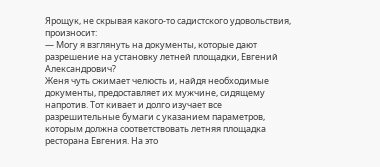Ярощук, не скрывая какого-то садистского удовольствия, произносит:
— Могу я взглянуть на документы, которые дают разрешение на установку летней площадки, Евгений Александрович?
Женя чуть сжимает челюсть и, найдя необходимые документы, предоставляет их мужчине, сидящему напротив. Тот кивает и долго изучает все разрешительные бумаги с указанием параметров, которым должна соответствовать летняя площадка ресторана Евгения. На это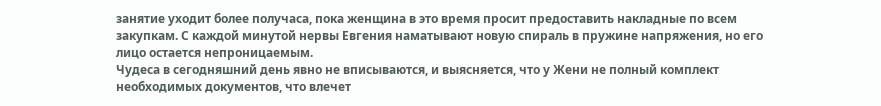занятие уходит более получаса, пока женщина в это время просит предоставить накладные по всем закупкам. С каждой минутой нервы Евгения наматывают новую спираль в пружине напряжения, но его лицо остается непроницаемым.
Чудеса в сегодняшний день явно не вписываются, и выясняется, что у Жени не полный комплект необходимых документов, что влечет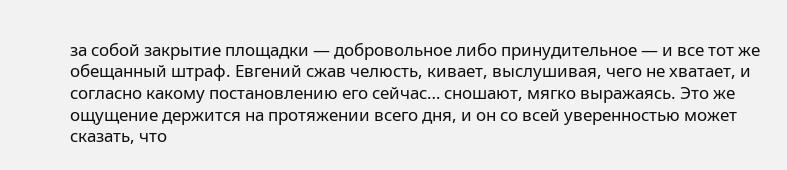за собой закрытие площадки — добровольное либо принудительное — и все тот же обещанный штраф. Евгений сжав челюсть, кивает, выслушивая, чего не хватает, и согласно какому постановлению его сейчас… сношают, мягко выражаясь. Это же ощущение держится на протяжении всего дня, и он со всей уверенностью может сказать, что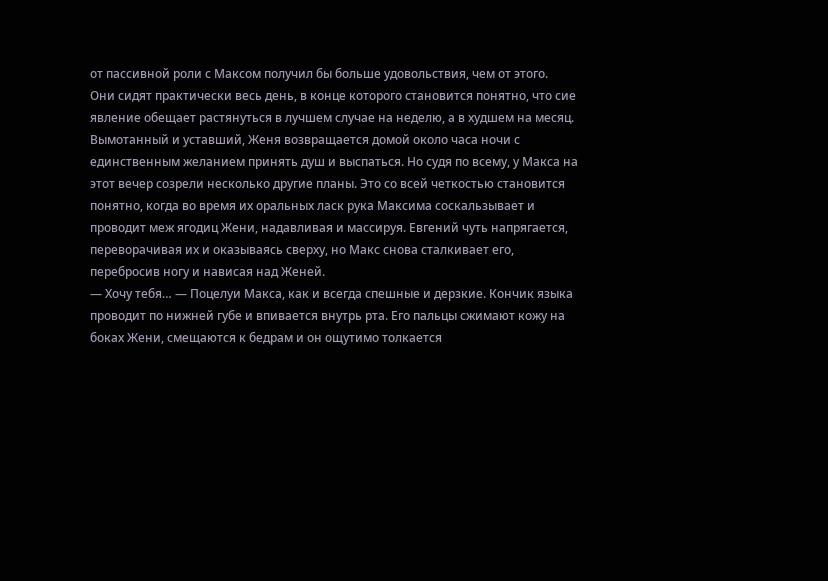от пассивной роли с Максом получил бы больше удовольствия, чем от этого.
Они сидят практически весь день, в конце которого становится понятно, что сие явление обещает растянуться в лучшем случае на неделю, а в худшем на месяц. Вымотанный и уставший, Женя возвращается домой около часа ночи с единственным желанием принять душ и выспаться. Но судя по всему, у Макса на этот вечер созрели несколько другие планы. Это со всей четкостью становится понятно, когда во время их оральных ласк рука Максима соскальзывает и проводит меж ягодиц Жени, надавливая и массируя. Евгений чуть напрягается, переворачивая их и оказываясь сверху, но Макс снова сталкивает его, перебросив ногу и нависая над Женей.
— Хочу тебя… — Поцелуи Макса, как и всегда спешные и дерзкие. Кончик языка проводит по нижней губе и впивается внутрь рта. Его пальцы сжимают кожу на боках Жени, смещаются к бедрам и он ощутимо толкается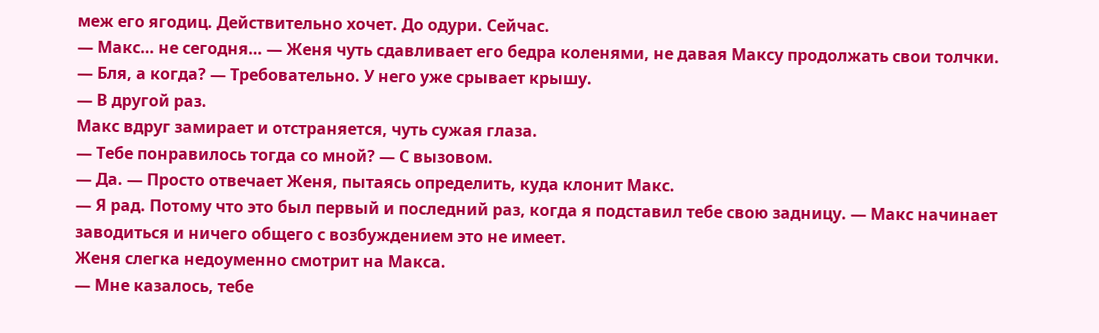меж его ягодиц. Действительно хочет. До одури. Сейчас.
— Макс… не сегодня… — Женя чуть сдавливает его бедра коленями, не давая Максу продолжать свои толчки.
— Бля, а когда? — Требовательно. У него уже срывает крышу.
— В другой раз.
Макс вдруг замирает и отстраняется, чуть сужая глаза.
— Тебе понравилось тогда со мной? — С вызовом.
— Да. — Просто отвечает Женя, пытаясь определить, куда клонит Макс.
— Я рад. Потому что это был первый и последний раз, когда я подставил тебе свою задницу. — Макс начинает заводиться и ничего общего с возбуждением это не имеет.
Женя слегка недоуменно смотрит на Макса.
— Мне казалось, тебе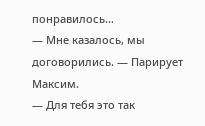понравилось…
— Мне казалось, мы договорились. — Парирует Максим.
— Для тебя это так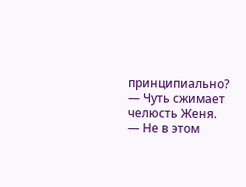принципиально? — Чуть сжимает челюсть Женя.
— Не в этом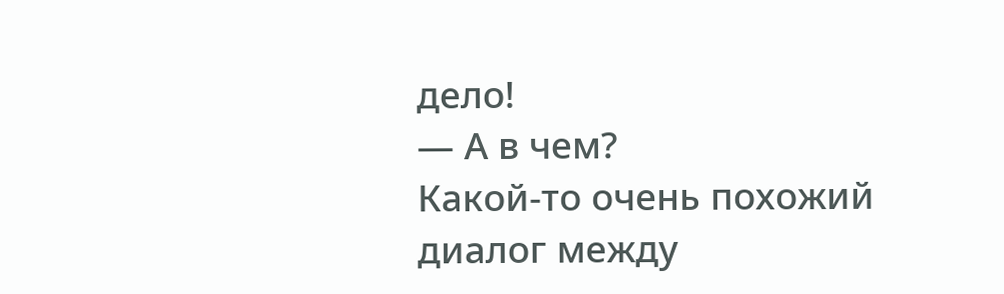дело!
— А в чем?
Какой-то очень похожий диалог между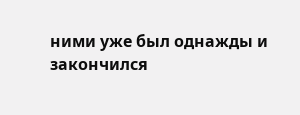ними уже был однажды и закончился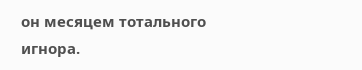он месяцем тотального игнора.